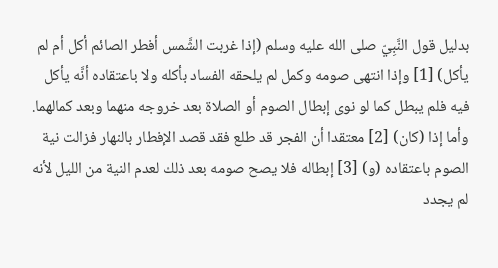بدليل قول النَّبِيّ صلى الله عليه وسلم (إذا غربت الشَّمس أفطر الصائم أكل أم لم يأكل) [1] وإذا انتهى صومه وكمل لم يلحقه الفساد بأكله ولا باعتقاده أنَّه يأكل فيه فلم يبطل كما لو نوى إبطال الصوم أو الصلاة بعد خروجه منهما وبعد كمالهما.
وأما إذا (كان) [2] معتقدا أن الفجر قد طلع فقد قصد الإفطار بالنهار فزالت نية الصوم باعتقاده (و) [3] إبطاله فلا يصح صومه بعد ذلك لعدم النية من الليل لأنه لم يجدد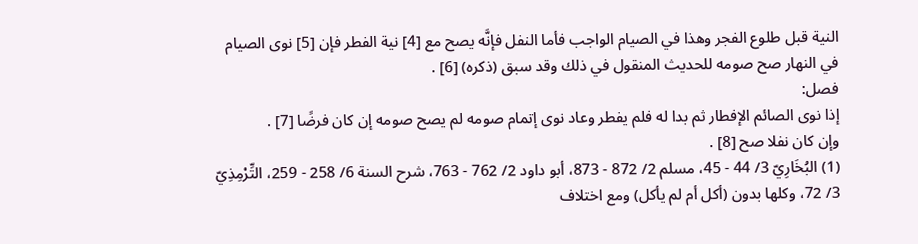النية قبل طلوع الفجر وهذا في الصيام الواجب فأما النفل فإنَّه يصح مع [4] نية الفطر فإن [5] نوى الصيام في النهار صح صومه للحديث المنقول في ذلك وقد سبق (ذكره) [6] .
فصل:
إذا نوى الصائم الإفطار ثم بدا له فلم يفطر وعاد نوى إتمام صومه لم يصح صومه إن كان فرضًا [7] .
وإن كان نفلا صح [8] .
(1) البُخَارِيّ 3/ 44 - 45، مسلم 2/ 872 - 873، أبو داود 2/ 762 - 763، شرح السنة 6/ 258 - 259، التِّرْمِذِيّ 3/ 72، وكلها بدون (أكل أم لم يأكل) ومع اختلاف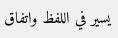يسير في اللفظ واتفاق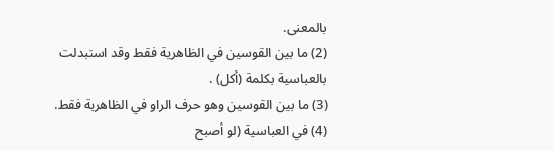بالمعنى.
(2) ما بين القوسين في الظاهرية فقط وقد استبدلت بالعباسية بكلمة (أكل) .
(3) ما بين القوسين وهو حرف الراو في الظاهرية فقط.
(4) في العباسية (لو أصبح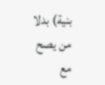بنية) بدلا من يصح مع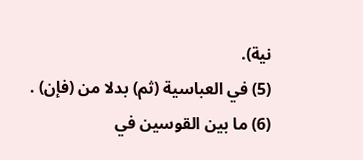نية).
(5) في العباسية (ثم) بدلا من (فإن) .
(6) ما بين القوسين في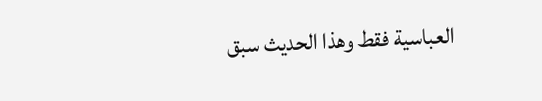العباسية فقط وهذا الحديث سبق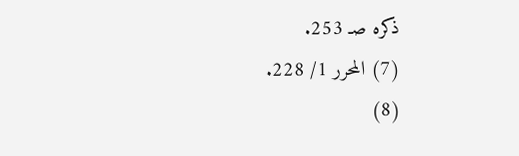ذكره صـ 253.
(7) المحرر 1/ 228.
(8)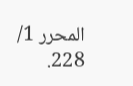المحرر 1/ 228.